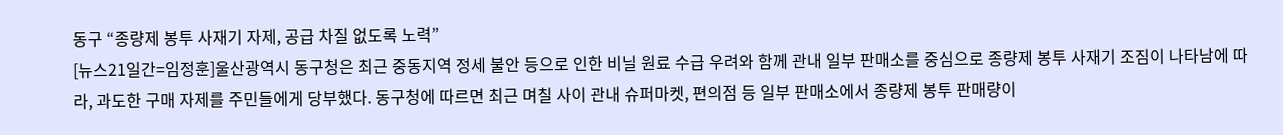동구 “종량제 봉투 사재기 자제, 공급 차질 없도록 노력”
[뉴스21일간=임정훈]울산광역시 동구청은 최근 중동지역 정세 불안 등으로 인한 비닐 원료 수급 우려와 함께 관내 일부 판매소를 중심으로 종량제 봉투 사재기 조짐이 나타남에 따라, 과도한 구매 자제를 주민들에게 당부했다. 동구청에 따르면 최근 며칠 사이 관내 슈퍼마켓, 편의점 등 일부 판매소에서 종량제 봉투 판매량이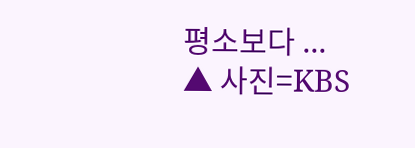평소보다 ...
▲ 사진=KBS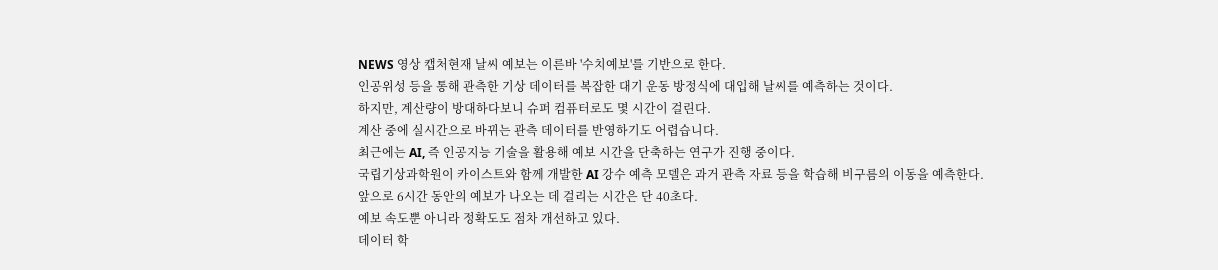NEWS 영상 캡처현재 날씨 예보는 이른바 '수치예보'를 기반으로 한다.
인공위성 등을 통해 관측한 기상 데이터를 복잡한 대기 운동 방정식에 대입해 날씨를 예측하는 것이다.
하지만, 계산량이 방대하다보니 슈퍼 컴퓨터로도 몇 시간이 걸린다.
계산 중에 실시간으로 바뀌는 관측 데이터를 반영하기도 어렵습니다.
최근에는 AI, 즉 인공지능 기술을 활용해 예보 시간을 단축하는 연구가 진행 중이다.
국립기상과학원이 카이스트와 함께 개발한 AI 강수 예측 모델은 과거 관측 자료 등을 학습해 비구름의 이동을 예측한다.
앞으로 6시간 동안의 예보가 나오는 데 걸리는 시간은 단 40초다.
예보 속도뿐 아니라 정확도도 점차 개선하고 있다.
데이터 학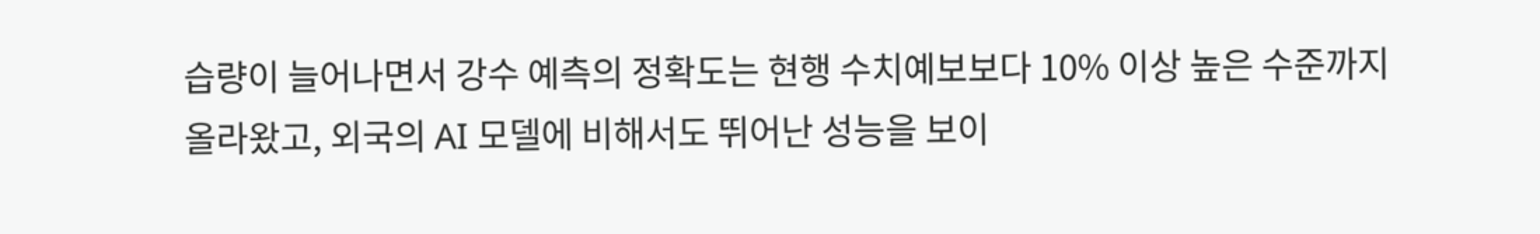습량이 늘어나면서 강수 예측의 정확도는 현행 수치예보보다 10% 이상 높은 수준까지 올라왔고, 외국의 AI 모델에 비해서도 뛰어난 성능을 보이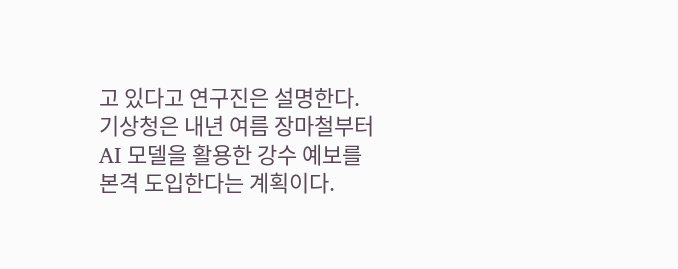고 있다고 연구진은 설명한다.
기상청은 내년 여름 장마철부터 AI 모델을 활용한 강수 예보를 본격 도입한다는 계획이다.